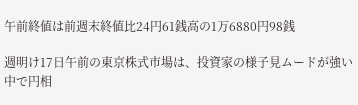午前終値は前週末終値比24円61銭高の1万6880円98銭

週明け17日午前の東京株式市場は、投資家の様子見ムードが強い中で円相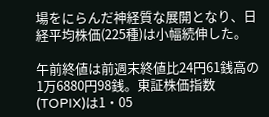場をにらんだ神経質な展開となり、日経平均株価(225種)は小幅続伸した。

午前終値は前週末終値比24円61銭高の1万6880円98銭。東証株価指数(TOPIX)は1・05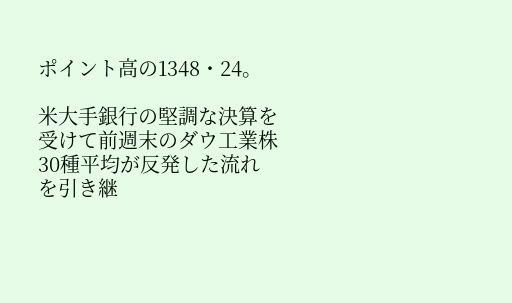ポイント高の1348・24。

米大手銀行の堅調な決算を受けて前週末のダウ工業株30種平均が反発した流れを引き継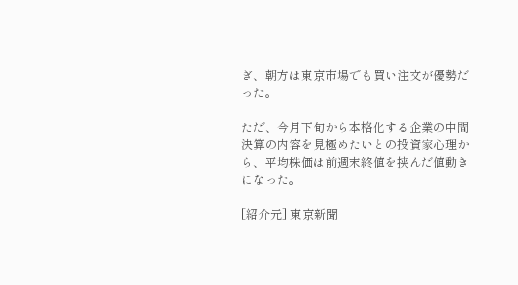ぎ、朝方は東京市場でも買い注文が優勢だった。

ただ、今月下旬から本格化する企業の中間決算の内容を見極めたいとの投資家心理から、平均株価は前週末終値を挟んだ値動きになった。

[紹介元] 東京新聞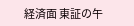経済面 東証の午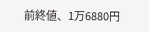前終値、1万6880円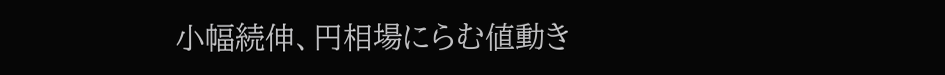小幅続伸、円相場にらむ値動き